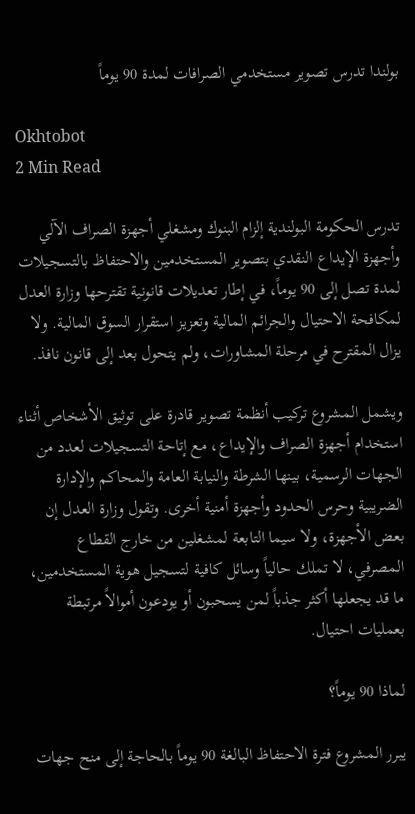بولندا تدرس تصوير مستخدمي الصرافات لمدة 90 يوماً

Okhtobot
2 Min Read

تدرس الحكومة البولندية إلزام البنوك ومشغلي أجهزة الصراف الآلي وأجهزة الإيداع النقدي بتصوير المستخدمين والاحتفاظ بالتسجيلات لمدة تصل إلى 90 يوماً، في إطار تعديلات قانونية تقترحها وزارة العدل لمكافحة الاحتيال والجرائم المالية وتعزيز استقرار السوق المالية. ولا يزال المقترح في مرحلة المشاورات، ولم يتحول بعد إلى قانون نافذ.

ويشمل المشروع تركيب أنظمة تصوير قادرة على توثيق الأشخاص أثناء استخدام أجهزة الصراف والإيداع، مع إتاحة التسجيلات لعدد من الجهات الرسمية، بينها الشرطة والنيابة العامة والمحاكم والإدارة الضريبية وحرس الحدود وأجهزة أمنية أخرى. وتقول وزارة العدل إن بعض الأجهزة، ولا سيما التابعة لمشغلين من خارج القطاع المصرفي، لا تملك حالياً وسائل كافية لتسجيل هوية المستخدمين، ما قد يجعلها أكثر جذباً لمن يسحبون أو يودعون أموالاً مرتبطة بعمليات احتيال.

لماذا 90 يوماً؟

يبرر المشروع فترة الاحتفاظ البالغة 90 يوماً بالحاجة إلى منح جهات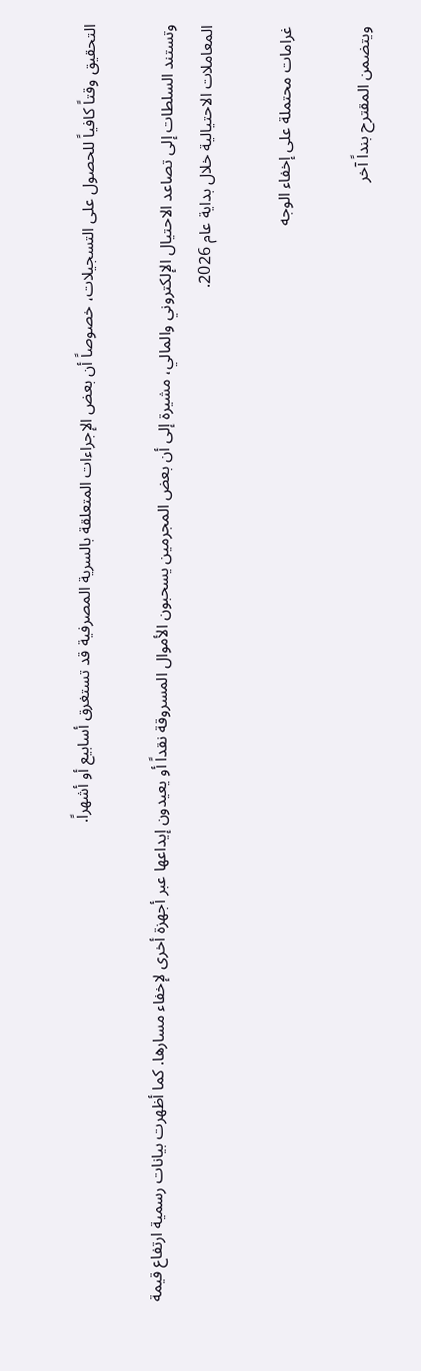التحقيق وقتاً كافياً للحصول على التسجيلات، خصوصاً أن بعض الإجراءات المتعلقة بالسرية المصرفية قد تستغرق أسابيع أو أشهراً.

وتستند السلطات إلى تصاعد الاحتيال الإلكتروني والمالي، مشيرة إلى أن بعض المجرمين يسحبون الأموال المسروقة نقداً أو يعيدون إيداعها عبر أجهزة أخرى لإخفاء مسارها. كما أظهرت بيانات رسمية ارتفاع قيمة المعاملات الاحتيالية خلال بداية عام 2026.

غرامات محتملة على إخفاء الوجه

ويتضمن المقترح بنداً آخر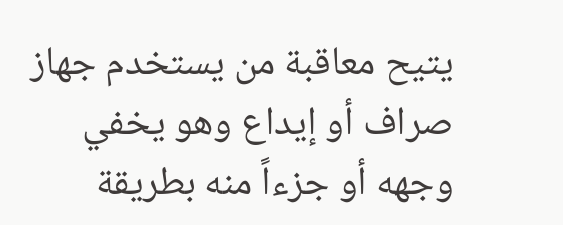يتيح معاقبة من يستخدم جهاز صراف أو إيداع وهو يخفي وجهه أو جزءاً منه بطريقة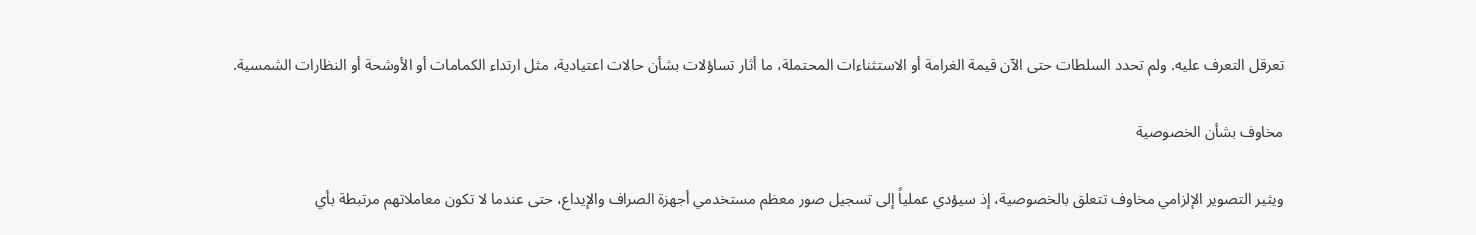تعرقل التعرف عليه. ولم تحدد السلطات حتى الآن قيمة الغرامة أو الاستثناءات المحتملة، ما أثار تساؤلات بشأن حالات اعتيادية، مثل ارتداء الكمامات أو الأوشحة أو النظارات الشمسية.

مخاوف بشأن الخصوصية

ويثير التصوير الإلزامي مخاوف تتعلق بالخصوصية، إذ سيؤدي عملياً إلى تسجيل صور معظم مستخدمي أجهزة الصراف والإيداع، حتى عندما لا تكون معاملاتهم مرتبطة بأي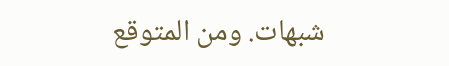شبهات. ومن المتوقع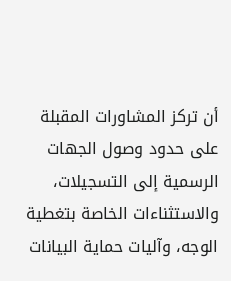أن تركز المشاورات المقبلة على حدود وصول الجهات الرسمية إلى التسجيلات، والاستثناءات الخاصة بتغطية الوجه، وآليات حماية البيانات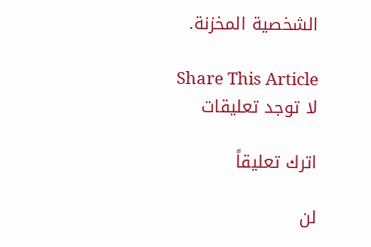الشخصية المخزنة.

Share This Article
لا توجد تعليقات

اترك تعليقاً

لن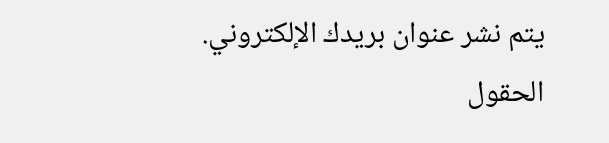يتم نشر عنوان بريدك الإلكتروني. الحقول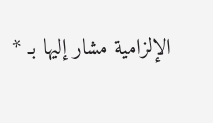الإلزامية مشار إليها بـ *